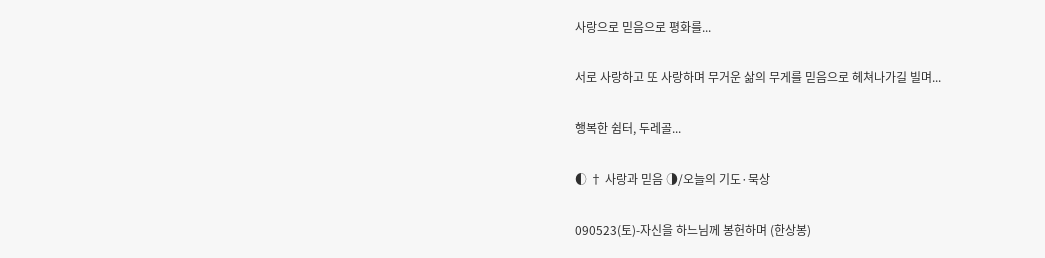사랑으로 믿음으로 평화를...

서로 사랑하고 또 사랑하며 무거운 삶의 무게를 믿음으로 헤쳐나가길 빌며...

행복한 쉼터, 두레골...

◐ † 사랑과 믿음 ◑/오늘의 기도·묵상

090523(토)-자신을 하느님께 봉헌하며 (한상봉)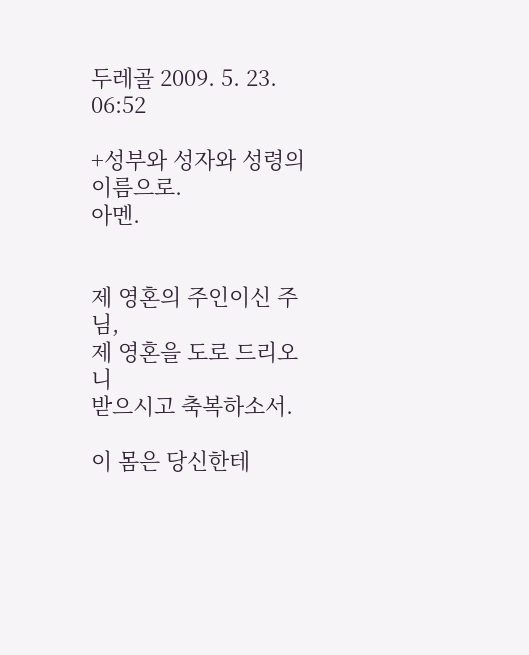두레골 2009. 5. 23. 06:52

+성부와 성자와 성령의 이름으로.
아멘.


제 영혼의 주인이신 주님,
제 영혼을 도로 드리오니
받으시고 축복하소서.

이 몸은 당신한테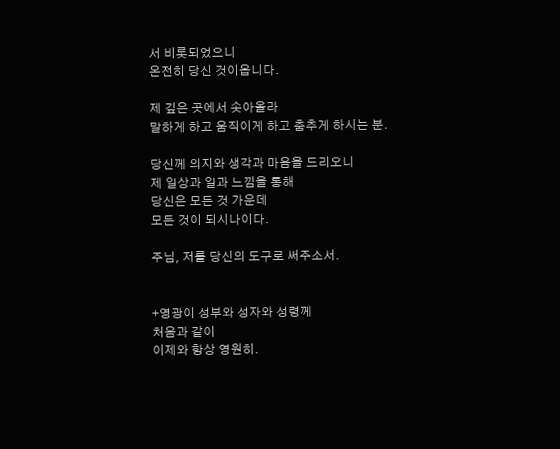서 비롯되었으니
온전히 당신 것이옵니다.

제 깊은 곳에서 솟아올라
말하게 하고 움직이게 하고 춤추게 하시는 분.

당신께 의지와 생각과 마음을 드리오니
제 일상과 일과 느낌을 통해
당신은 모든 것 가운데
모든 것이 되시나이다.

주님, 저를 당신의 도구로 써주소서.


+영광이 성부와 성자와 성령께
처음과 같이
이제와 항상 영원히.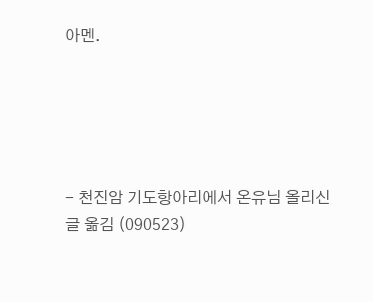아멘.





- 천진암 기도항아리에서 온유님 올리신 글 옮김 (090523)